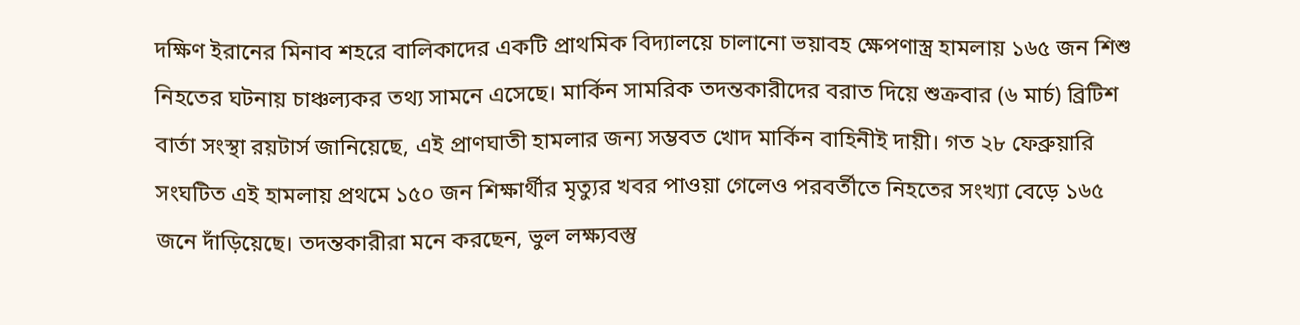দক্ষিণ ইরানের মিনাব শহরে বালিকাদের একটি প্রাথমিক বিদ্যালয়ে চালানো ভয়াবহ ক্ষেপণাস্ত্র হামলায় ১৬৫ জন শিশু নিহতের ঘটনায় চাঞ্চল্যকর তথ্য সামনে এসেছে। মার্কিন সামরিক তদন্তকারীদের বরাত দিয়ে শুক্রবার (৬ মার্চ) ব্রিটিশ বার্তা সংস্থা রয়টার্স জানিয়েছে, এই প্রাণঘাতী হামলার জন্য সম্ভবত খোদ মার্কিন বাহিনীই দায়ী। গত ২৮ ফেব্রুয়ারি সংঘটিত এই হামলায় প্রথমে ১৫০ জন শিক্ষার্থীর মৃত্যুর খবর পাওয়া গেলেও পরবর্তীতে নিহতের সংখ্যা বেড়ে ১৬৫ জনে দাঁড়িয়েছে। তদন্তকারীরা মনে করছেন, ভুল লক্ষ্যবস্তু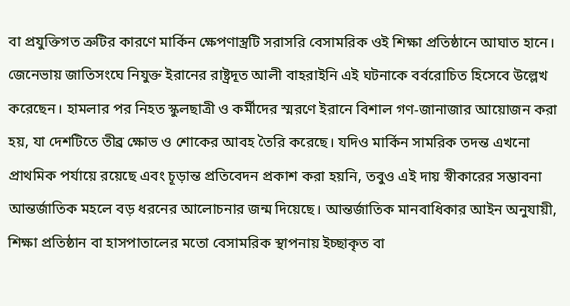বা প্রযুক্তিগত ত্রুটির কারণে মার্কিন ক্ষেপণাস্ত্রটি সরাসরি বেসামরিক ওই শিক্ষা প্রতিষ্ঠানে আঘাত হানে।
জেনেভায় জাতিসংঘে নিযুক্ত ইরানের রাষ্ট্রদূত আলী বাহরাইনি এই ঘটনাকে বর্বরোচিত হিসেবে উল্লেখ করেছেন। হামলার পর নিহত স্কুলছাত্রী ও কর্মীদের স্মরণে ইরানে বিশাল গণ-জানাজার আয়োজন করা হয়, যা দেশটিতে তীব্র ক্ষোভ ও শোকের আবহ তৈরি করেছে। যদিও মার্কিন সামরিক তদন্ত এখনো প্রাথমিক পর্যায়ে রয়েছে এবং চূড়ান্ত প্রতিবেদন প্রকাশ করা হয়নি, তবুও এই দায় স্বীকারের সম্ভাবনা আন্তর্জাতিক মহলে বড় ধরনের আলোচনার জন্ম দিয়েছে। আন্তর্জাতিক মানবাধিকার আইন অনুযায়ী, শিক্ষা প্রতিষ্ঠান বা হাসপাতালের মতো বেসামরিক স্থাপনায় ইচ্ছাকৃত বা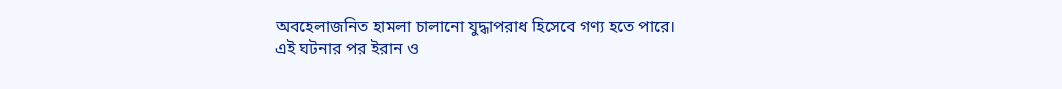অবহেলাজনিত হামলা চালানো যুদ্ধাপরাধ হিসেবে গণ্য হতে পারে।
এই ঘটনার পর ইরান ও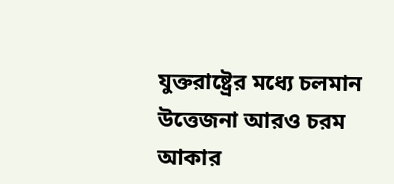যুক্তরাষ্ট্রের মধ্যে চলমান উত্তেজনা আরও চরম আকার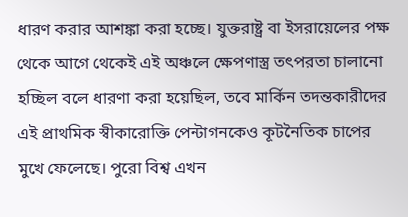ধারণ করার আশঙ্কা করা হচ্ছে। যুক্তরাষ্ট্র বা ইসরায়েলের পক্ষ থেকে আগে থেকেই এই অঞ্চলে ক্ষেপণাস্ত্র তৎপরতা চালানো হচ্ছিল বলে ধারণা করা হয়েছিল, তবে মার্কিন তদন্তকারীদের এই প্রাথমিক স্বীকারোক্তি পেন্টাগনকেও কূটনৈতিক চাপের মুখে ফেলেছে। পুরো বিশ্ব এখন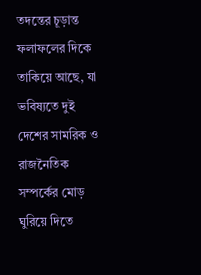তদন্তের চূড়ান্ত ফলাফলের দিকে তাকিয়ে আছে, যা ভবিষ্যতে দুই দেশের সামরিক ও রাজনৈতিক সম্পর্কের মোড় ঘুরিয়ে দিতে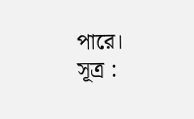পারে।
সূত্র :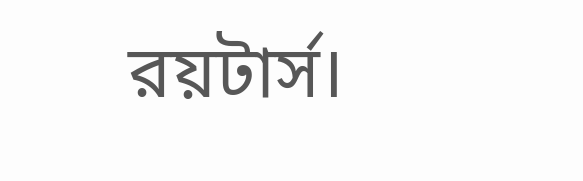রয়টার্স।